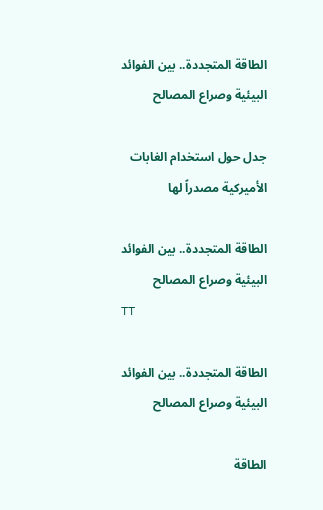الطاقة المتجددة.. بين الفوائد البيئية وصراع المصالح

جدل حول استخدام الغابات الأميركية مصدراً لها

الطاقة المتجددة.. بين الفوائد البيئية وصراع المصالح
TT

الطاقة المتجددة.. بين الفوائد البيئية وصراع المصالح

الطاقة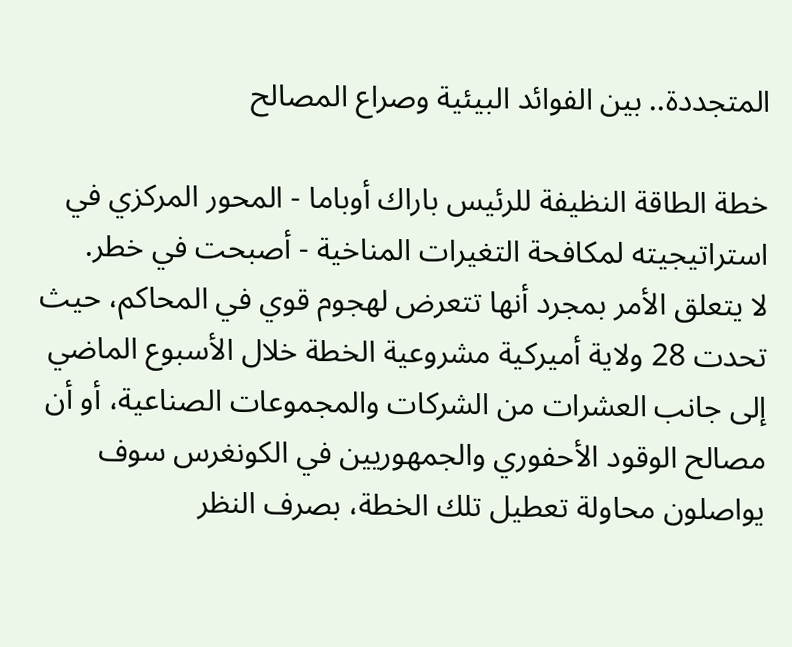المتجددة.. بين الفوائد البيئية وصراع المصالح

خطة الطاقة النظيفة للرئيس باراك أوباما - المحور المركزي في استراتيجيته لمكافحة التغيرات المناخية - أصبحت في خطر.
لا يتعلق الأمر بمجرد أنها تتعرض لهجوم قوي في المحاكم، حيث تحدت 28 ولاية أميركية مشروعية الخطة خلال الأسبوع الماضي إلى جانب العشرات من الشركات والمجموعات الصناعية، أو أن مصالح الوقود الأحفوري والجمهوريين في الكونغرس سوف يواصلون محاولة تعطيل تلك الخطة، بصرف النظر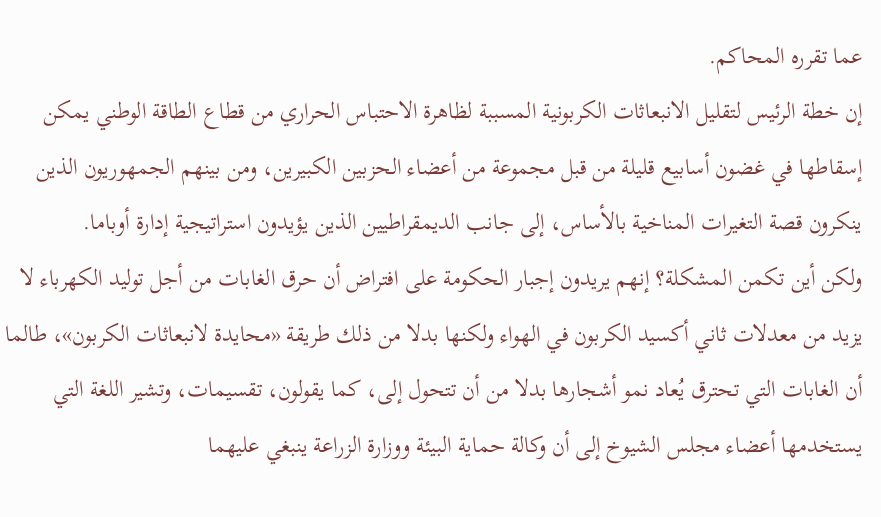عما تقرره المحاكم.
إن خطة الرئيس لتقليل الانبعاثات الكربونية المسببة لظاهرة الاحتباس الحراري من قطاع الطاقة الوطني يمكن إسقاطها في غضون أسابيع قليلة من قبل مجموعة من أعضاء الحزبين الكبيرين، ومن بينهم الجمهوريون الذين ينكرون قصة التغيرات المناخية بالأساس، إلى جانب الديمقراطيين الذين يؤيدون استراتيجية إدارة أوباما.
ولكن أين تكمن المشكلة؟ إنهم يريدون إجبار الحكومة على افتراض أن حرق الغابات من أجل توليد الكهرباء لا يزيد من معدلات ثاني أكسيد الكربون في الهواء ولكنها بدلا من ذلك طريقة «محايدة لانبعاثات الكربون»، طالما أن الغابات التي تحترق يُعاد نمو أشجارها بدلا من أن تتحول إلى، كما يقولون، تقسيمات، وتشير اللغة التي يستخدمها أعضاء مجلس الشيوخ إلى أن وكالة حماية البيئة ووزارة الزراعة ينبغي عليهما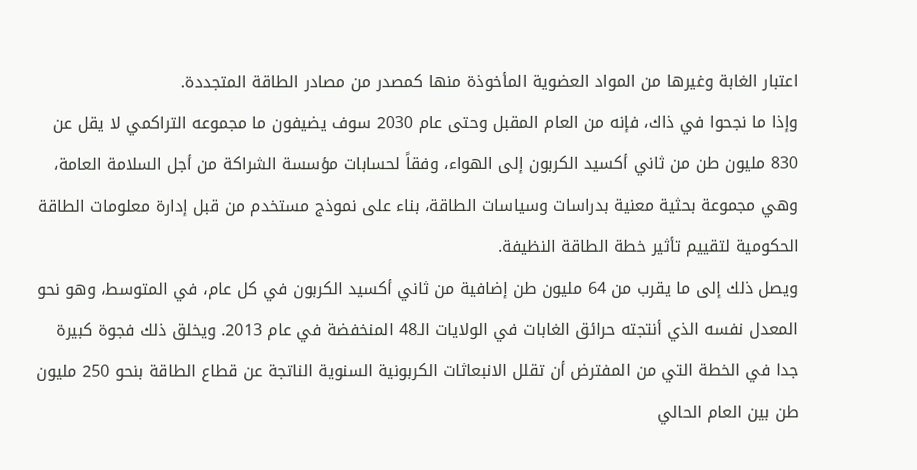اعتبار الغابة وغيرها من المواد العضوية المأخوذة منها كمصدر من مصادر الطاقة المتجددة.
وإذا ما نجحوا في ذاك، فإنه من العام المقبل وحتى عام 2030 سوف يضيفون ما مجموعه التراكمي لا يقل عن 830 مليون طن من ثاني أكسيد الكربون إلى الهواء، وفقاً لحسابات مؤسسة الشراكة من أجل السلامة العامة، وهي مجموعة بحثية معنية بدراسات وسياسات الطاقة، بناء على نموذج مستخدم من قبل إدارة معلومات الطاقة الحكومية لتقييم تأثير خطة الطاقة النظيفة.
ويصل ذلك إلى ما يقرب من 64 مليون طن إضافية من ثاني أكسيد الكربون في كل عام، في المتوسط، وهو نحو المعدل نفسه الذي أنتجته حرائق الغابات في الولايات الـ48 المنخفضة في عام 2013. ويخلق ذلك فجوة كبيرة جدا في الخطة التي من المفترض أن تقلل الانبعاثات الكربونية السنوية الناتجة عن قطاع الطاقة بنحو 250 مليون طن بين العام الحالي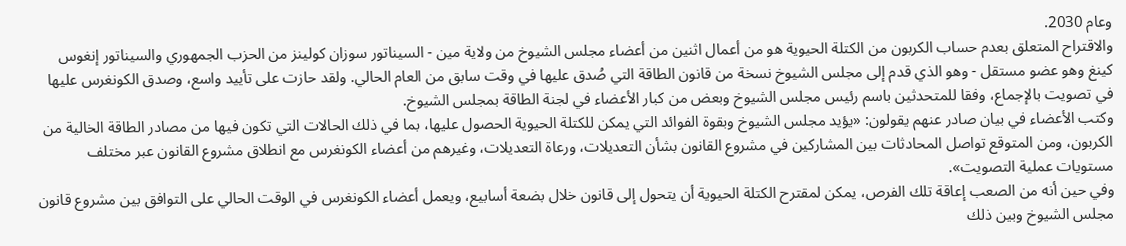وعام 2030.
والاقتراح المتعلق بعدم حساب الكربون من الكتلة الحيوية هو من أعمال اثنين من أعضاء مجلس الشيوخ من ولاية مين - السيناتور سوزان كولينز من الحزب الجمهوري والسيناتور إنغوس كينغ وهو عضو مستقل - وهو الذي قدم إلى مجلس الشيوخ نسخة من قانون الطاقة التي صُدق عليها في وقت سابق من العام الحالي. ولقد حازت على تأييد واسع، وصدق الكونغرس عليها في تصويت بالإجماع، وفقا للمتحدثين باسم رئيس مجلس الشيوخ وبعض من كبار الأعضاء في لجنة الطاقة بمجلس الشيوخ.
وكتب الأعضاء في بيان صادر عنهم يقولون: «يؤيد مجلس الشيوخ وبقوة الفوائد التي يمكن للكتلة الحيوية الحصول عليها، بما في ذلك الحالات التي تكون فيها من مصادر الطاقة الخالية من الكربون، ومن المتوقع تواصل المحادثات بين المشاركين في مشروع القانون بشأن التعديلات، ورعاة التعديلات، وغيرهم من أعضاء الكونغرس مع انطلاق مشروع القانون عبر مختلف مستويات عملية التصويت».
وفي حين أنه من الصعب إعاقة تلك الفرص، يمكن لمقترح الكتلة الحيوية أن يتحول إلى قانون خلال بضعة أسابيع، ويعمل أعضاء الكونغرس في الوقت الحالي على التوافق بين مشروع قانون مجلس الشيوخ وبين ذلك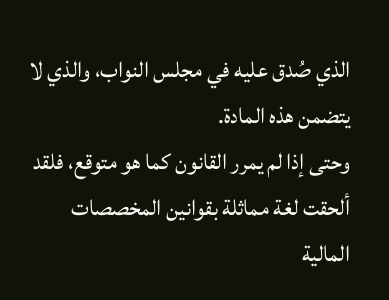الذي صُدق عليه في مجلس النواب، والذي لا يتضمن هذه المادة.
وحتى إذا لم يمرر القانون كما هو متوقع، فلقد ألحقت لغة مماثلة بقوانين المخصصات المالية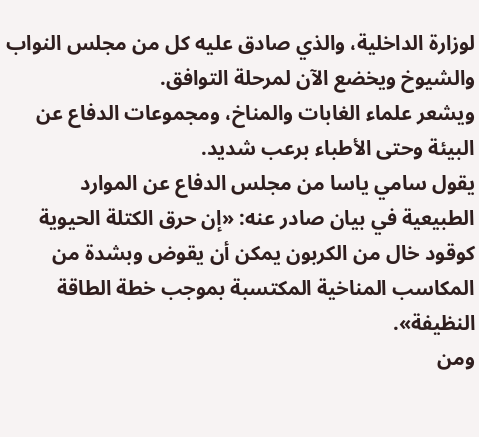لوزارة الداخلية، والذي صادق عليه كل من مجلس النواب والشيوخ ويخضع الآن لمرحلة التوافق.
ويشعر علماء الغابات والمناخ، ومجموعات الدفاع عن البيئة وحتى الأطباء برعب شديد.
يقول سامي ياسا من مجلس الدفاع عن الموارد الطبيعية في بيان صادر عنه: «إن حرق الكتلة الحيوية كوقود خال من الكربون يمكن أن يقوض وبشدة من المكاسب المناخية المكتسبة بموجب خطة الطاقة النظيفة».
ومن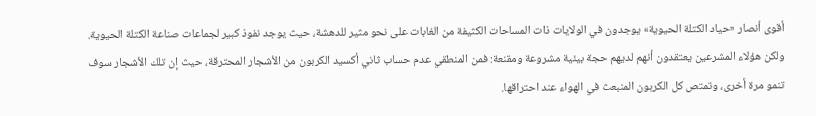أقوى أنصار «حياد الكتلة الحيوية» يوجدون في الولايات ذات المساحات الكثيفة من الغابات على نحو مثير للدهشة، حيث يوجد نفوذ كبير لجماعات صناعة الكتلة الحيوية. ولكن هؤلاء المشرعين يعتقدون أنهم لديهم حجة بيئية مشروعة ومقنعة: فمن المنطقي عدم حساب ثاني أكسيد الكربون من الأشجار المحترقة، حيث إن تلك الأشجار سوف تنمو مرة أخرى، وتمتص كل الكربون المنبعث في الهواء عند احتراقها.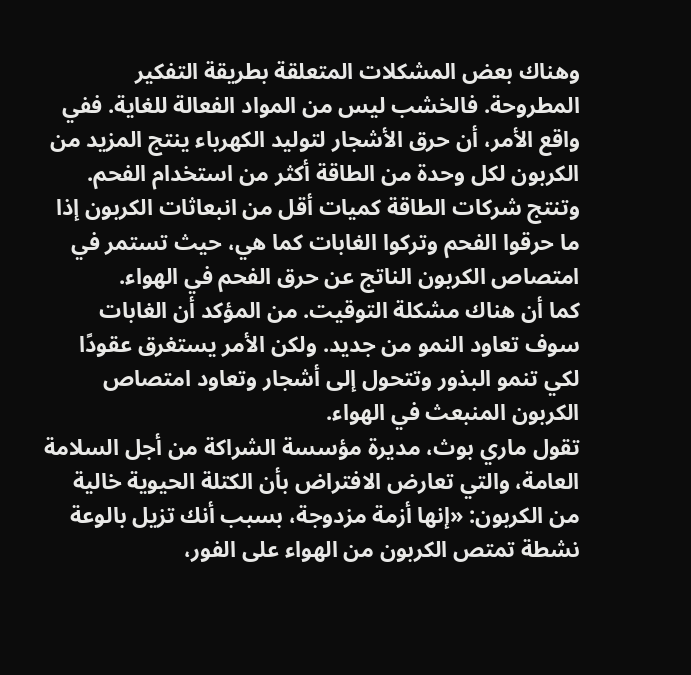وهناك بعض المشكلات المتعلقة بطريقة التفكير المطروحة. فالخشب ليس من المواد الفعالة للغاية. ففي واقع الأمر، أن حرق الأشجار لتوليد الكهرباء ينتج المزيد من الكربون لكل وحدة من الطاقة أكثر من استخدام الفحم. وتنتج شركات الطاقة كميات أقل من انبعاثات الكربون إذا ما حرقوا الفحم وتركوا الغابات كما هي، حيث تستمر في امتصاص الكربون الناتج عن حرق الفحم في الهواء.
كما أن هناك مشكلة التوقيت. من المؤكد أن الغابات سوف تعاود النمو من جديد. ولكن الأمر يستغرق عقودًا لكي تنمو البذور وتتحول إلى أشجار وتعاود امتصاص الكربون المنبعث في الهواء.
تقول ماري بوث، مديرة مؤسسة الشراكة من أجل السلامة العامة، والتي تعارض الافتراض بأن الكتلة الحيوية خالية من الكربون: «إنها أزمة مزدوجة، بسبب أنك تزيل بالوعة نشطة تمتص الكربون من الهواء على الفور،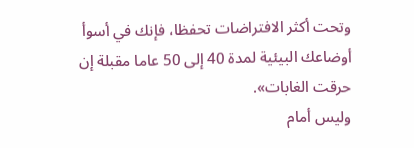وتحت أكثر الافتراضات تحفظا، فإنك في أسوأ أوضاعك البيئية لمدة 40 إلى 50 عاما مقبلة إن حرقت الغابات».
وليس أمام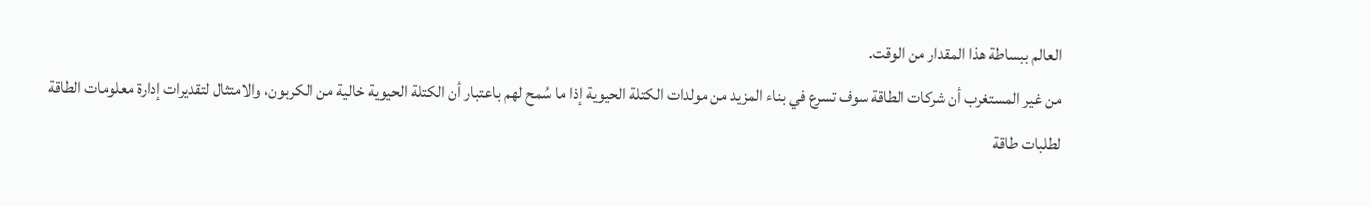العالم ببساطة هذا المقدار من الوقت.
من غير المستغرب أن شركات الطاقة سوف تسرع في بناء المزيد من مولدات الكتلة الحيوية إذا ما سُمح لهم باعتبار أن الكتلة الحيوية خالية من الكربون، والامتثال لتقديرات إدارة معلومات الطاقة لطلبات طاقة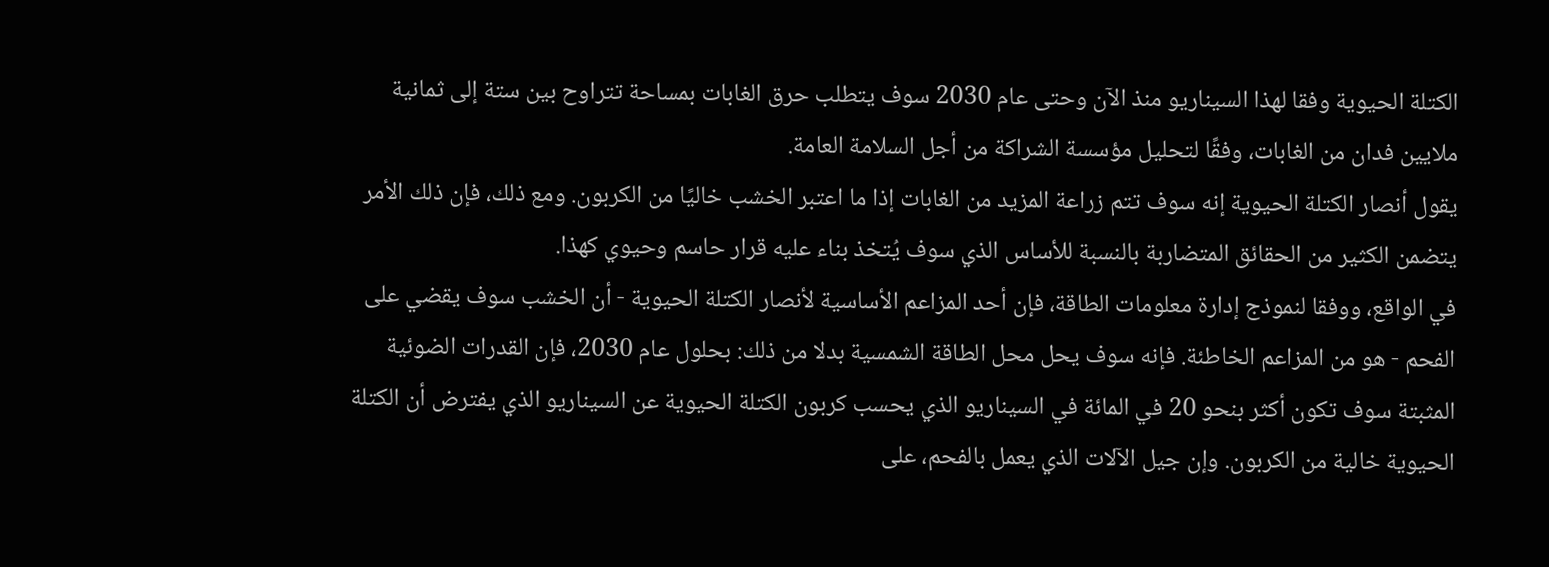الكتلة الحيوية وفقا لهذا السيناريو منذ الآن وحتى عام 2030 سوف يتطلب حرق الغابات بمساحة تتراوح بين ستة إلى ثمانية ملايين فدان من الغابات، وفقًا لتحليل مؤسسة الشراكة من أجل السلامة العامة.
يقول أنصار الكتلة الحيوية إنه سوف تتم زراعة المزيد من الغابات إذا ما اعتبر الخشب خاليًا من الكربون. ومع ذلك، فإن ذلك الأمر يتضمن الكثير من الحقائق المتضاربة بالنسبة للأساس الذي سوف يُتخذ بناء عليه قرار حاسم وحيوي كهذا.
في الواقع، ووفقا لنموذج إدارة معلومات الطاقة، فإن أحد المزاعم الأساسية لأنصار الكتلة الحيوية - أن الخشب سوف يقضي على الفحم - هو من المزاعم الخاطئة. فإنه سوف يحل محل الطاقة الشمسية بدلا من ذلك: بحلول عام 2030، فإن القدرات الضوئية المثبتة سوف تكون أكثر بنحو 20 في المائة في السيناريو الذي يحسب كربون الكتلة الحيوية عن السيناريو الذي يفترض أن الكتلة الحيوية خالية من الكربون. وإن جيل الآلات الذي يعمل بالفحم، على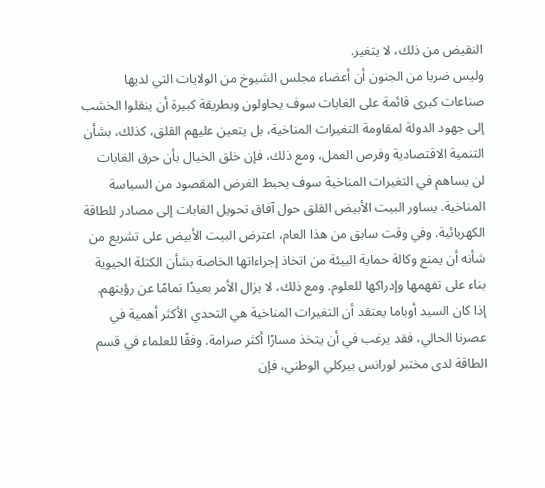النقيض من ذلك، لا يتغير.
وليس ضربا من الجنون أن أعضاء مجلس الشيوخ من الولايات التي لديها صناعات كبرى قائمة على الغابات سوف يحاولون وبطريقة كبيرة أن ينقلوا الخشب إلى جهود الدولة لمقاومة التغيرات المناخية، بل يتعين عليهم القلق، كذلك، بشأن التنمية الاقتصادية وفرص العمل، ومع ذلك، فإن خلق الخيال بأن حرق الغابات لن يساهم في التغيرات المناخية سوف يحبط الغرض المقصود من السياسة المناخية. يساور البيت الأبيض القلق حول آفاق تحويل الغابات إلى مصادر للطاقة الكهربائية. وفي وقت سابق من هذا العام، اعترض البيت الأبيض على تشريع من شأنه أن يمنع وكالة حماية البيئة من اتخاذ إجراءاتها الخاصة بشأن الكتلة الحيوية بناء على تفهمها وإدراكها للعلوم. ومع ذلك، لا يزال الأمر بعيدًا تمامًا عن رؤيتهم.
إذا كان السيد أوباما يعتقد أن التغيرات المناخية هي التحدي الأكثر أهمية في عصرنا الحالي، فقد يرغب في أن يتخذ مسارًا أكثر صرامة. وفقًا للعلماء في قسم الطاقة لدى مختبر لورانس بيركلي الوطني، فإن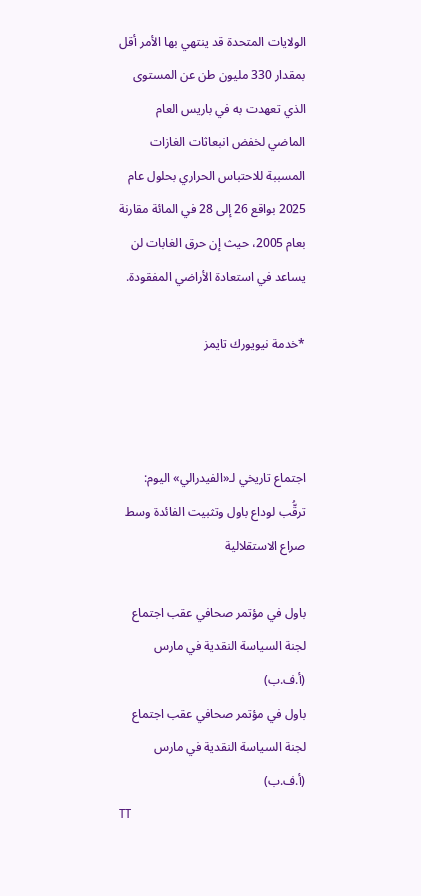الولايات المتحدة قد ينتهي بها الأمر أقل بمقدار 330 مليون طن عن المستوى الذي تعهدت به في باريس العام الماضي لخفض انبعاثات الغازات المسببة للاحتباس الحراري بحلول عام 2025 بواقع 26 إلى 28 في المائة مقارنة بعام 2005، حيث إن حرق الغابات لن يساعد في استعادة الأراضي المفقودة.

*خدمة نيويورك تايمز



اجتماع تاريخي لـ«الفيدرالي» اليوم: ترقُّب لوداع باول وتثبيت الفائدة وسط صراع الاستقلالية

باول في مؤتمر صحافي عقب اجتماع لجنة السياسة النقدية في مارس (أ.ف.ب)
باول في مؤتمر صحافي عقب اجتماع لجنة السياسة النقدية في مارس (أ.ف.ب)
TT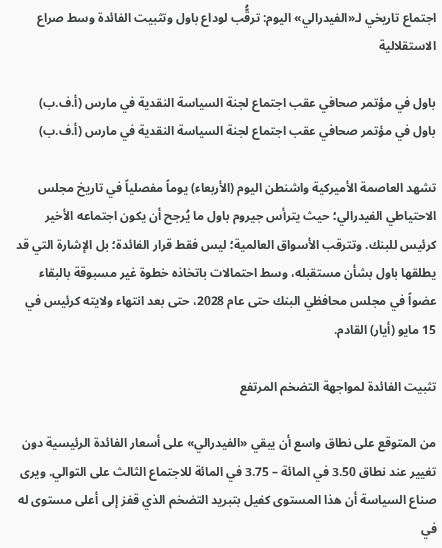اجتماع تاريخي لـ«الفيدرالي» اليوم: ترقُّب لوداع باول وتثبيت الفائدة وسط صراع الاستقلالية

باول في مؤتمر صحافي عقب اجتماع لجنة السياسة النقدية في مارس (أ.ف.ب)
باول في مؤتمر صحافي عقب اجتماع لجنة السياسة النقدية في مارس (أ.ف.ب)

تشهد العاصمة الأميركية واشنطن اليوم (الأربعاء) يوماً مفصلياً في تاريخ مجلس الاحتياطي الفيدرالي؛ حيث يترأس جيروم باول ما يُرجح أن يكون اجتماعه الأخير كرئيس للبنك. وتترقب الأسواق العالمية؛ ليس فقط قرار الفائدة؛ بل الإشارة التي قد يطلقها باول بشأن مستقبله، وسط احتمالات باتخاذه خطوة غير مسبوقة بالبقاء عضواً في مجلس محافظي البنك حتى عام 2028، حتى بعد انتهاء ولايته كرئيس في 15 مايو (أيار) القادم.

تثبيت الفائدة لمواجهة التضخم المرتفع

من المتوقع على نطاق واسع أن يبقي «الفيدرالي» على أسعار الفائدة الرئيسية دون تغيير عند نطاق 3.50 في المائة – 3.75 في المائة للاجتماع الثالث على التوالي. ويرى صناع السياسة أن هذا المستوى كفيل بتبريد التضخم الذي قفز إلى أعلى مستوى له في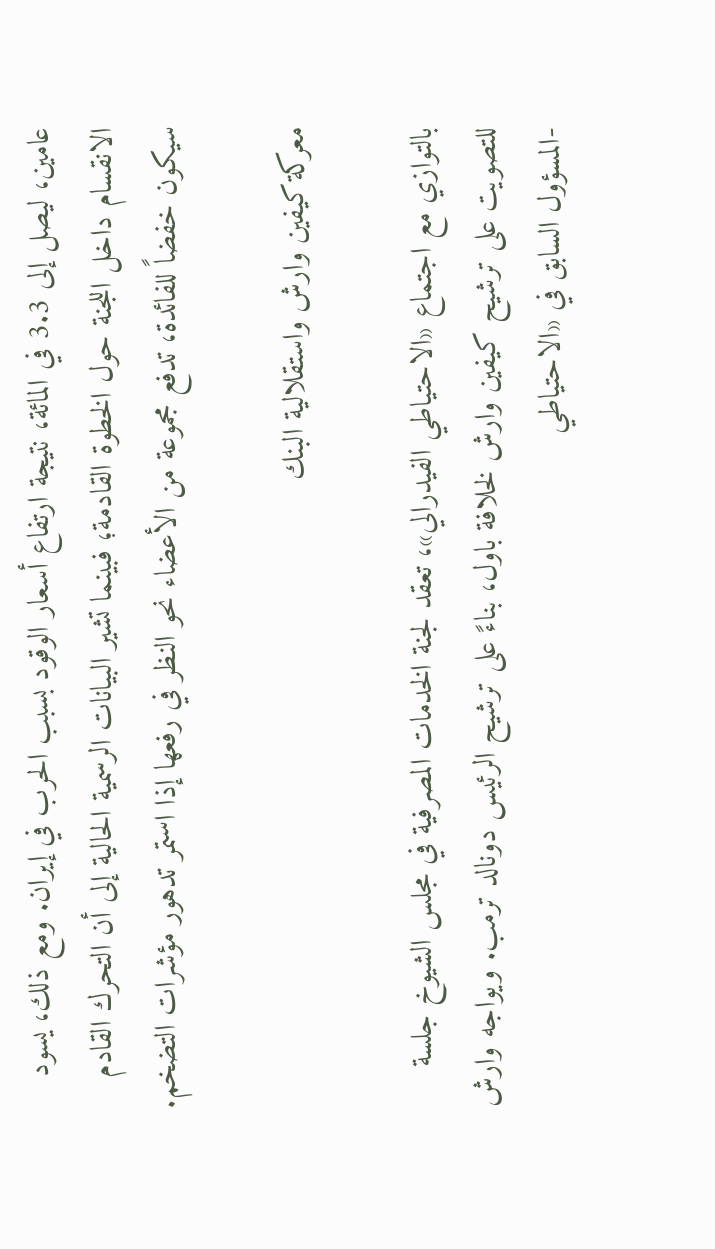عامين، ليصل إلى 3.3 في المائة، نتيجة ارتفاع أسعار الوقود بسبب الحرب في إيران. ومع ذلك، يسود الانقسام داخل اللجنة حول الخطوة القادمة؛ فبينما تشير البيانات الرسمية الحالية إلى أن التحرك القادم سيكون خفضاً للفائدة، تدفع مجموعة من الأعضاء نحو النظر في رفعها إذا استمر تدهور مؤشرات التضخم.

معركة كيفين وارش واستقلالية البنك

بالتوازي مع اجتماع «الاحتياطي الفيدرالي»، تعقد لجنة الخدمات المصرفية في مجلس الشيوخ جلسة للتصويت على ترشيح كيفين وارش لخلافة باول، بناءً على ترشيح الرئيس دونالد ترمب. ويواجه وارش -المسؤول السابق في «الاحتياطي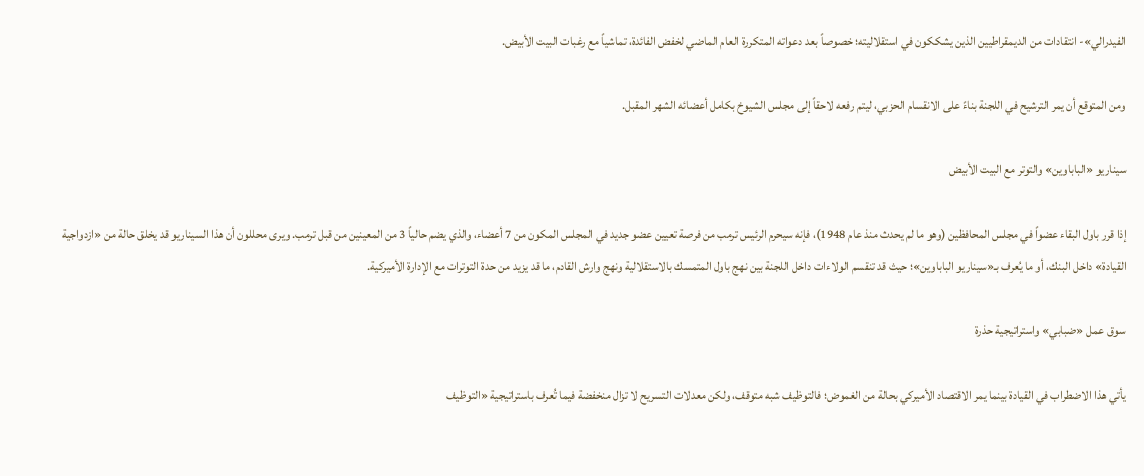الفيدرالي»- انتقادات من الديمقراطيين الذين يشككون في استقلاليته؛ خصوصاً بعد دعواته المتكررة العام الماضي لخفض الفائدة، تماشياً مع رغبات البيت الأبيض.

ومن المتوقع أن يمر الترشيح في اللجنة بناءً على الانقسام الحزبي، ليتم رفعه لاحقاً إلى مجلس الشيوخ بكامل أعضائه الشهر المقبل.

سيناريو «الباباوين» والتوتر مع البيت الأبيض

إذا قرر باول البقاء عضواً في مجلس المحافظين (وهو ما لم يحدث منذ عام 1948)، فإنه سيحرم الرئيس ترمب من فرصة تعيين عضو جديد في المجلس المكون من 7 أعضاء، والذي يضم حالياً 3 من المعينين من قبل ترمب. ويرى محللون أن هذا السيناريو قد يخلق حالة من «ازدواجية القيادة» داخل البنك، أو ما يُعرف بـ«سيناريو الباباوين»؛ حيث قد تنقسم الولاءات داخل اللجنة بين نهج باول المتمسك بالاستقلالية ونهج وارش القادم، ما قد يزيد من حدة التوترات مع الإدارة الأميركية.

سوق عمل «ضبابي» واستراتيجية حذرة

يأتي هذا الاضطراب في القيادة بينما يمر الاقتصاد الأميركي بحالة من الغموض؛ فالتوظيف شبه متوقف، ولكن معدلات التسريح لا تزال منخفضة فيما تُعرف باستراتيجية «التوظيف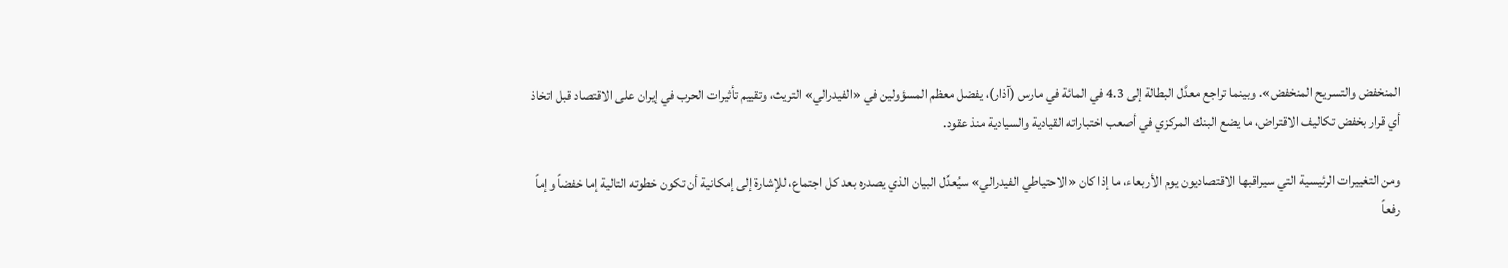المنخفض والتسريح المنخفض». وبينما تراجع معدَّل البطالة إلى 4.3 في المائة في مارس (آذار)، يفضل معظم المسؤولين في «الفيدرالي» التريث، وتقييم تأثيرات الحرب في إيران على الاقتصاد قبل اتخاذ أي قرار بخفض تكاليف الاقتراض، ما يضع البنك المركزي في أصعب اختباراته القيادية والسيادية منذ عقود.

ومن التغييرات الرئيسية التي سيراقبها الاقتصاديون يوم الأربعاء، ما إذا كان «الاحتياطي الفيدرالي» سيُعدِّل البيان الذي يصدره بعد كل اجتماع، للإشارة إلى إمكانية أن تكون خطوته التالية إما خفضاً وإماً رفعاً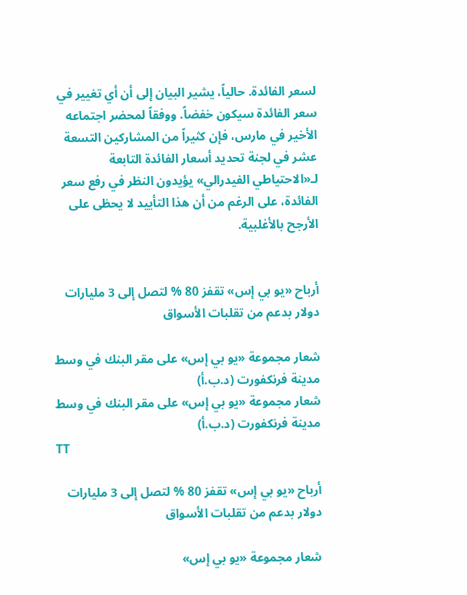لسعر الفائدة. حالياً، يشير البيان إلى أن أي تغيير في سعر الفائدة سيكون خفضاً. ووفقاً لمحضر اجتماعه الأخير في مارس، فإن كثيراً من المشاركين التسعة عشر في لجنة تحديد أسعار الفائدة التابعة لـ«الاحتياطي الفيدرالي» يؤيدون النظر في رفع سعر الفائدة، على الرغم من أن هذا التأييد لا يحظى على الأرجح بالأغلبية.


أرباح «يو بي إس» تقفز 80 % لتصل إلى 3 مليارات دولار بدعم من تقلبات الأسواق

شعار مجموعة «يو بي إس» على مقر البنك في وسط مدينة فرنكفورت (د.ب.أ)
شعار مجموعة «يو بي إس» على مقر البنك في وسط مدينة فرنكفورت (د.ب.أ)
TT

أرباح «يو بي إس» تقفز 80 % لتصل إلى 3 مليارات دولار بدعم من تقلبات الأسواق

شعار مجموعة «يو بي إس»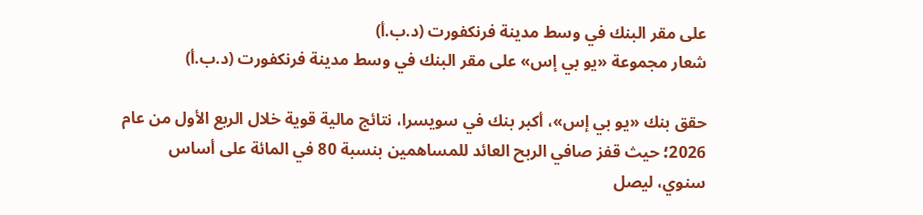على مقر البنك في وسط مدينة فرنكفورت (د.ب.أ)
شعار مجموعة «يو بي إس» على مقر البنك في وسط مدينة فرنكفورت (د.ب.أ)

حقق بنك «يو بي إس»، أكبر بنك في سويسرا، نتائج مالية قوية خلال الربع الأول من عام 2026؛ حيث قفز صافي الربح العائد للمساهمين بنسبة 80 في المائة على أساس سنوي، ليصل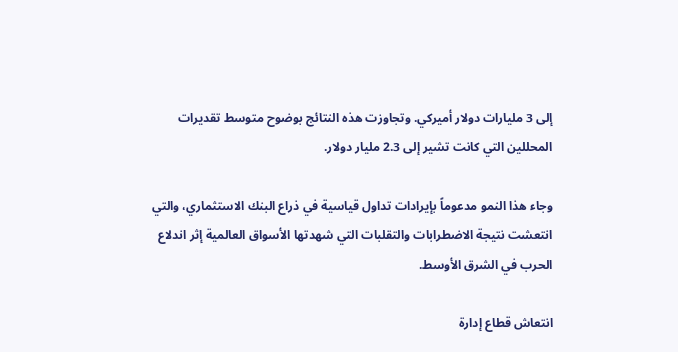إلى 3 مليارات دولار أميركي. وتجاوزت هذه النتائج بوضوح متوسط تقديرات المحللين التي كانت تشير إلى 2.3 مليار دولار.

وجاء هذا النمو مدعوماً بإيرادات تداول قياسية في ذراع البنك الاستثماري، والتي انتعشت نتيجة الاضطرابات والتقلبات التي شهدتها الأسواق العالمية إثر اندلاع الحرب في الشرق الأوسط.

انتعاش قطاع إدارة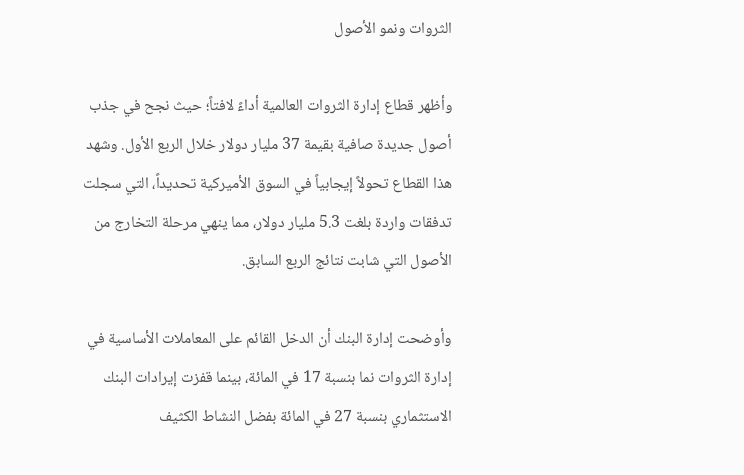الثروات ونمو الأصول

وأظهر قطاع إدارة الثروات العالمية أداءً لافتاً؛ حيث نجح في جذب أصول جديدة صافية بقيمة 37 مليار دولار خلال الربع الأول. وشهد هذا القطاع تحولاً إيجابياً في السوق الأميركية تحديداً، التي سجلت تدفقات واردة بلغت 5.3 مليار دولار، مما ينهي مرحلة التخارج من الأصول التي شابت نتائج الربع السابق.

وأوضحت إدارة البنك أن الدخل القائم على المعاملات الأساسية في إدارة الثروات نما بنسبة 17 في المائة، بينما قفزت إيرادات البنك الاستثماري بنسبة 27 في المائة بفضل النشاط الكثيف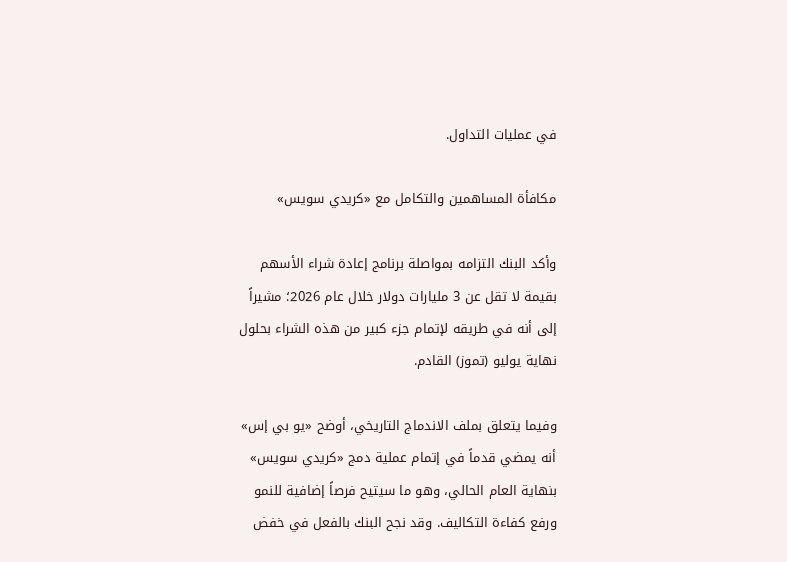في عمليات التداول.

مكافأة المساهمين والتكامل مع «كريدي سويس»

وأكد البنك التزامه بمواصلة برنامج إعادة شراء الأسهم بقيمة لا تقل عن 3 مليارات دولار خلال عام 2026؛ مشيراً إلى أنه في طريقه لإتمام جزء كبير من هذه الشراء بحلول نهاية يوليو (تموز) القادم.

وفيما يتعلق بملف الاندماج التاريخي، أوضح «يو بي إس» أنه يمضي قدماً في إتمام عملية دمج «كريدي سويس» بنهاية العام الحالي، وهو ما سيتيح فرصاً إضافية للنمو ورفع كفاءة التكاليف. وقد نجح البنك بالفعل في خفض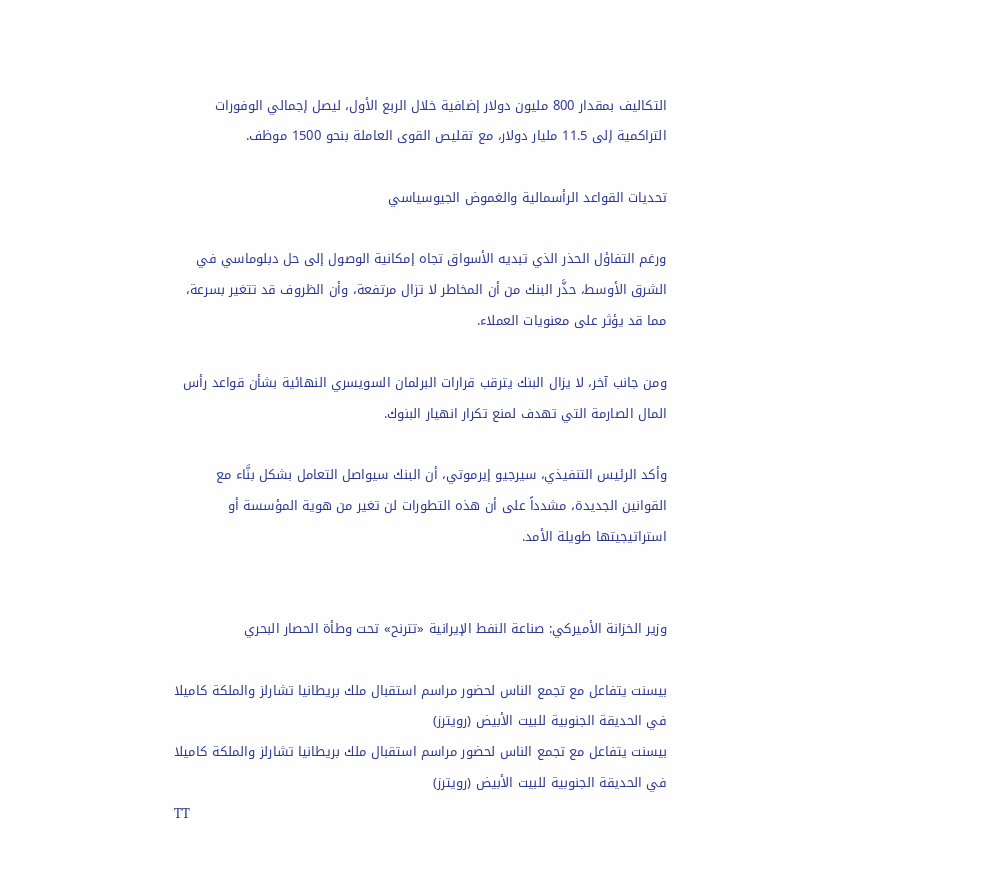التكاليف بمقدار 800 مليون دولار إضافية خلال الربع الأول، ليصل إجمالي الوفورات التراكمية إلى 11.5 مليار دولار، مع تقليص القوى العاملة بنحو 1500 موظف.

تحديات القواعد الرأسمالية والغموض الجيوسياسي

ورغم التفاؤل الحذر الذي تبديه الأسواق تجاه إمكانية الوصول إلى حل دبلوماسي في الشرق الأوسط، حذَّر البنك من أن المخاطر لا تزال مرتفعة، وأن الظروف قد تتغير بسرعة، مما قد يؤثر على معنويات العملاء.

ومن جانب آخر، لا يزال البنك يترقب قرارات البرلمان السويسري النهائية بشأن قواعد رأس المال الصارمة التي تهدف لمنع تكرار انهيار البنوك.

وأكد الرئيس التنفيذي، سيرجيو إيرموتي، أن البنك سيواصل التعامل بشكل بنَّاء مع القوانين الجديدة، مشدداً على أن هذه التطورات لن تغير من هوية المؤسسة أو استراتيجيتها طويلة الأمد.


وزير الخزانة الأميركي: صناعة النفط الإيرانية «تترنح» تحت وطأة الحصار البحري

بيسنت يتفاعل مع تجمع الناس لحضور مراسم استقبال ملك بريطانيا تشارلز والملكة كاميلا في الحديقة الجنوبية للبيت الأبيض (رويترز)
بيسنت يتفاعل مع تجمع الناس لحضور مراسم استقبال ملك بريطانيا تشارلز والملكة كاميلا في الحديقة الجنوبية للبيت الأبيض (رويترز)
TT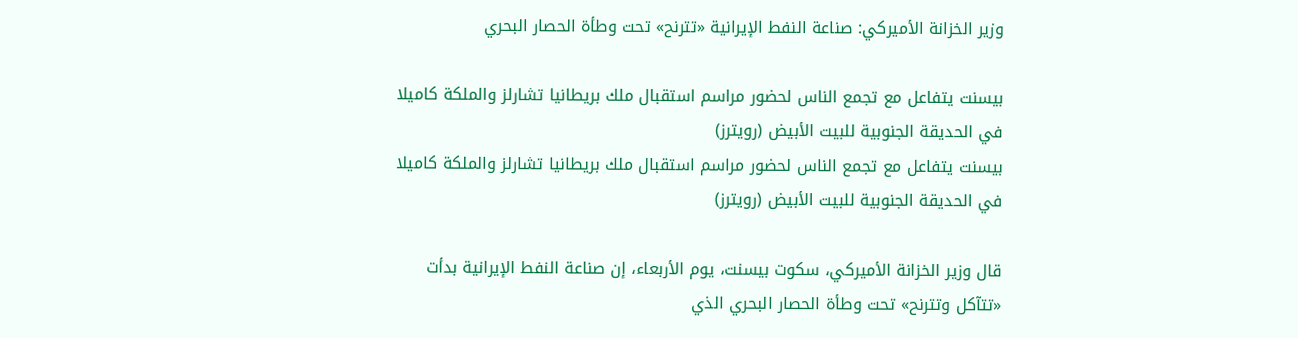وزير الخزانة الأميركي: صناعة النفط الإيرانية «تترنح» تحت وطأة الحصار البحري

بيسنت يتفاعل مع تجمع الناس لحضور مراسم استقبال ملك بريطانيا تشارلز والملكة كاميلا في الحديقة الجنوبية للبيت الأبيض (رويترز)
بيسنت يتفاعل مع تجمع الناس لحضور مراسم استقبال ملك بريطانيا تشارلز والملكة كاميلا في الحديقة الجنوبية للبيت الأبيض (رويترز)

قال وزير الخزانة الأميركي، سكوت بيسنت، يوم الأربعاء، إن صناعة النفط الإيرانية بدأت «تتآكل وتترنح» تحت وطأة الحصار البحري الذي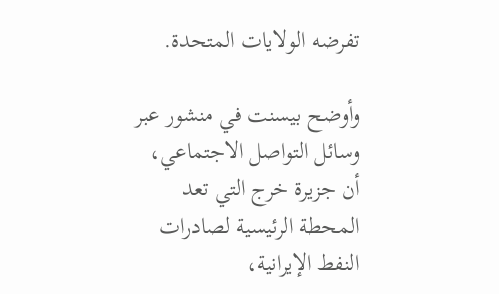تفرضه الولايات المتحدة.

وأوضح بيسنت في منشور عبر وسائل التواصل الاجتماعي، أن جزيرة خرج التي تعد المحطة الرئيسية لصادرات النفط الإيرانية،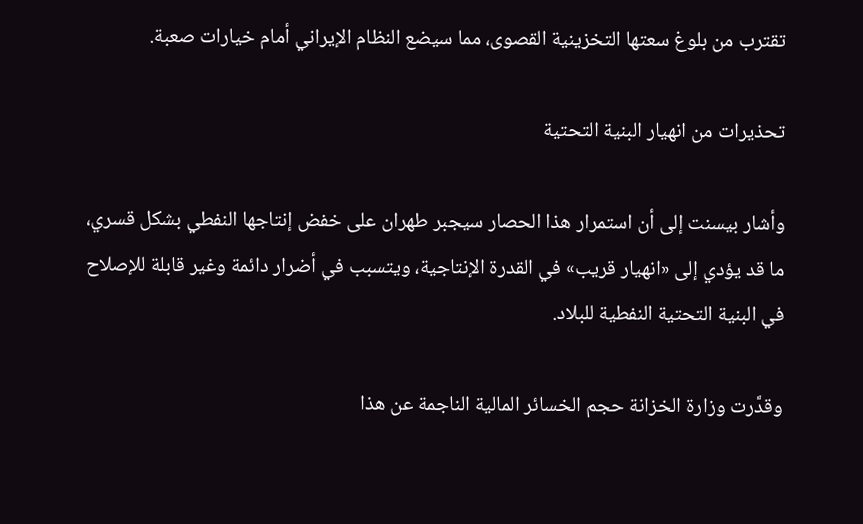تقترب من بلوغ سعتها التخزينية القصوى، مما سيضع النظام الإيراني أمام خيارات صعبة.

تحذيرات من انهيار البنية التحتية

وأشار بيسنت إلى أن استمرار هذا الحصار سيجبر طهران على خفض إنتاجها النفطي بشكل قسري، ما قد يؤدي إلى «انهيار قريب» في القدرة الإنتاجية، ويتسبب في أضرار دائمة وغير قابلة للإصلاح في البنية التحتية النفطية للبلاد.

وقدَّرت وزارة الخزانة حجم الخسائر المالية الناجمة عن هذا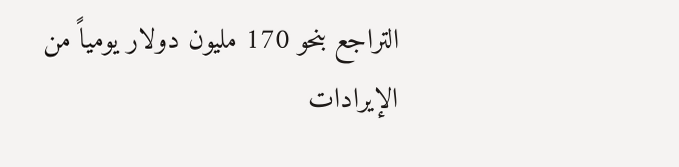التراجع بنحو 170 مليون دولار يومياً من الإيرادات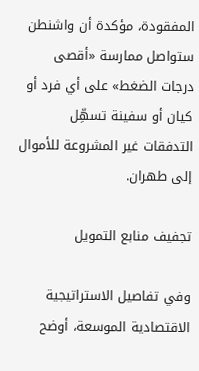المفقودة، مؤكدة أن واشنطن ستواصل ممارسة «أقصى درجات الضغط» على أي فرد أو كيان أو سفينة تسهِّل التدفقات غير المشروعة للأموال إلى طهران.

تجفيف منابع التمويل

وفي تفاصيل الاستراتيجية الاقتصادية الموسعة، أوضح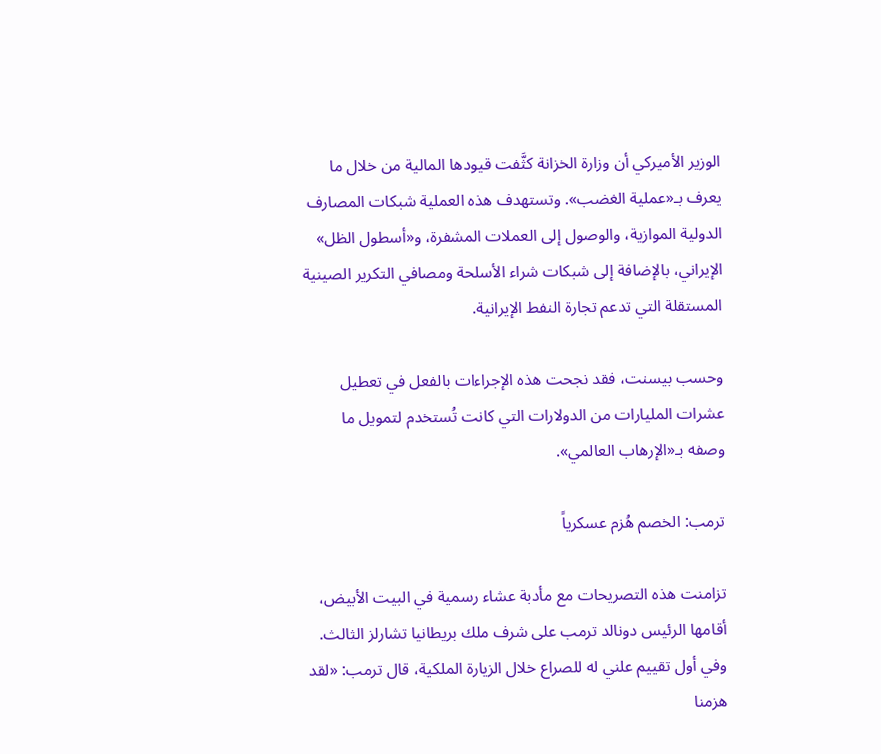الوزير الأميركي أن وزارة الخزانة كثَّفت قيودها المالية من خلال ما يعرف بـ«عملية الغضب». وتستهدف هذه العملية شبكات المصارف الدولية الموازية، والوصول إلى العملات المشفرة، و«أسطول الظل» الإيراني، بالإضافة إلى شبكات شراء الأسلحة ومصافي التكرير الصينية المستقلة التي تدعم تجارة النفط الإيرانية.

وحسب بيسنت، فقد نجحت هذه الإجراءات بالفعل في تعطيل عشرات المليارات من الدولارات التي كانت تُستخدم لتمويل ما وصفه بـ«الإرهاب العالمي».

ترمب: الخصم هُزم عسكرياً

تزامنت هذه التصريحات مع مأدبة عشاء رسمية في البيت الأبيض، أقامها الرئيس دونالد ترمب على شرف ملك بريطانيا تشارلز الثالث. وفي أول تقييم علني له للصراع خلال الزيارة الملكية، قال ترمب: «لقد هزمنا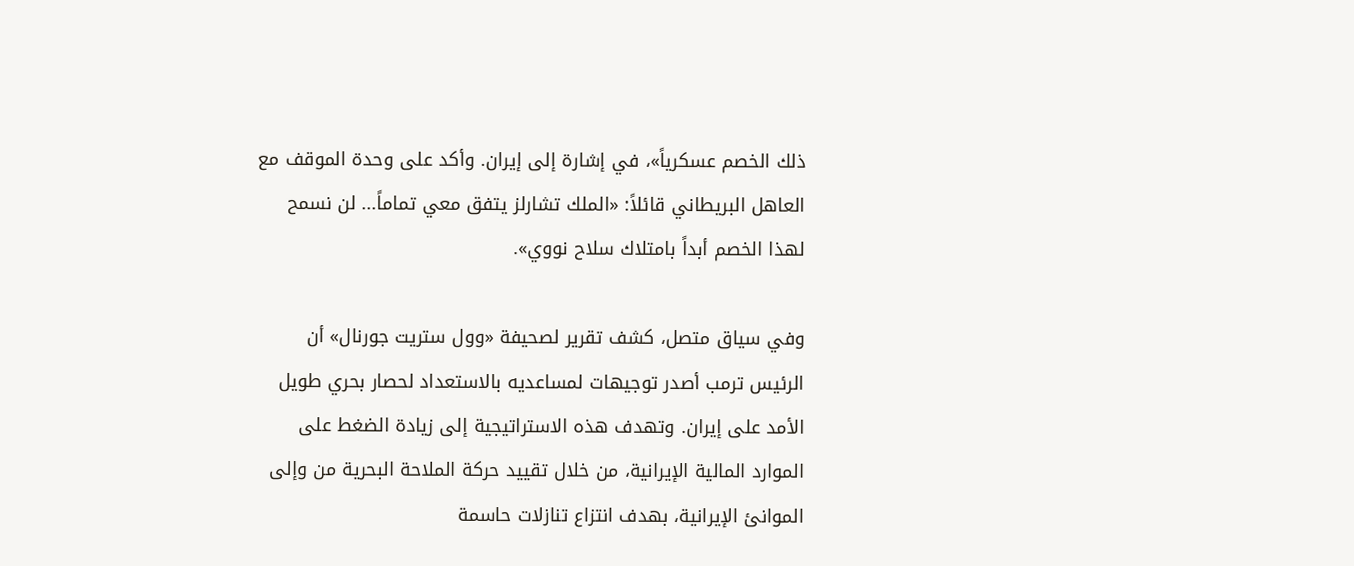ذلك الخصم عسكرياً»، في إشارة إلى إيران. وأكد على وحدة الموقف مع العاهل البريطاني قائلاً: «الملك تشارلز يتفق معي تماماً... لن نسمح لهذا الخصم أبداً بامتلاك سلاح نووي».

وفي سياق متصل، كشف تقرير لصحيفة «وول ستريت جورنال» أن الرئيس ترمب أصدر توجيهات لمساعديه بالاستعداد لحصار بحري طويل الأمد على إيران. وتهدف هذه الاستراتيجية إلى زيادة الضغط على الموارد المالية الإيرانية، من خلال تقييد حركة الملاحة البحرية من وإلى الموانئ الإيرانية، بهدف انتزاع تنازلات حاسمة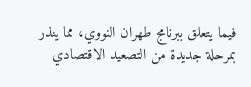فيما يتعلق ببرنامج طهران النووي، مما ينذر بمرحلة جديدة من التصعيد الاقتصادي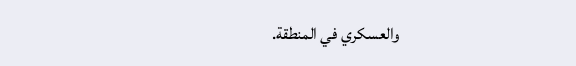والعسكري في المنطقة.